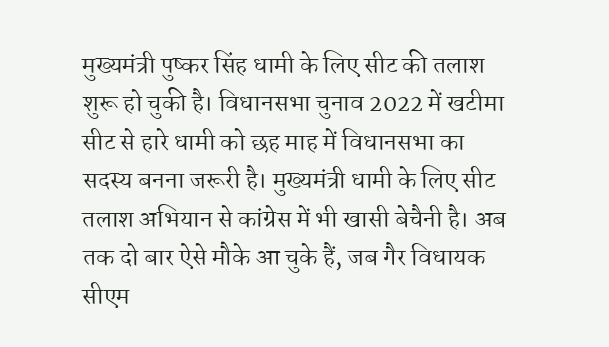मुख्यमंत्री पुष्कर सिंह धामी के लिए सीट की तलाश शुरू हो चुकी है। विधानसभा चुनाव 2022 में खटीमा सीट से हारे धामी को छह माह में विधानसभा का सदस्य बनना जरूरी है। मुख्यमंत्री धामी के लिए सीट तलाश अभियान से कांग्रेस में भी खासी बेचैनी है। अब तक दो बार ऐसे मौके आ चुके हैं, जब गैर विधायक सीएम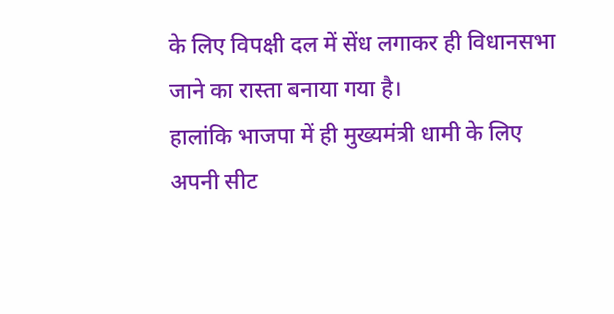के लिए विपक्षी दल में सेंध लगाकर ही विधानसभा जाने का रास्ता बनाया गया है।
हालांकि भाजपा में ही मुख्यमंत्री धामी के लिए अपनी सीट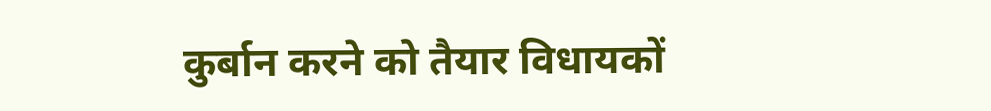कुर्बान करने को तैयार विधायकों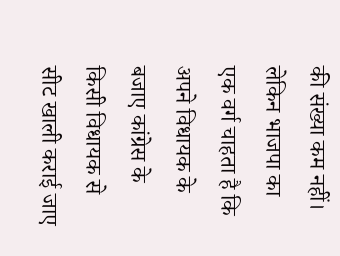की संख्या कम नहीं। लेकिन भाजपा का एक वर्ग चाहता है कि अपने विधायक के बजाए कांग्रेस के किसी विधायक से सीट खाली कराई जाए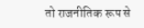तो राजनीतिक रूप से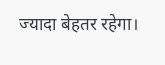ज्यादा बेहतर रहेगा।